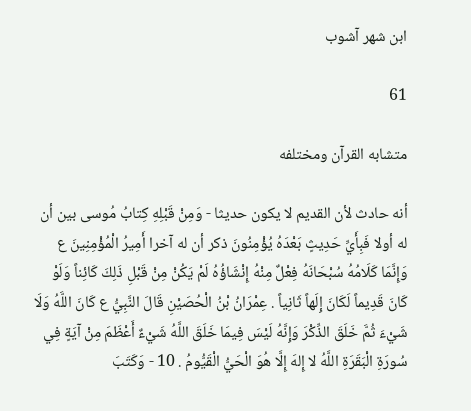ابن شهر آشوب

61

متشابه القرآن ومختلفه

أنه حادث لأن القديم لا يكون حديثا - وَمِنْ قَبْلِهِ كِتابُ مُوسى بين أن له أولا فَبِأَيِّ حَدِيثٍ بَعْدَهُ يُؤْمِنُونَ ذكر أن له آخرا أَمِيرُ الْمُؤْمِنِينَ ع وَإِنَّمَا كَلَامُهُ سُبْحَانَهُ فِعْلٌ مِنْهُ إِنْشَاؤُهُ لَمْ يَكُنْ مِنْ قَبْلِ ذَلِكَ كَائِناً وَلَوْ كَانَ قَدِيماً لَكَانَ إِلَهاً ثَانِياً . عِمْرَانُ بْنُ الْحُصَيْنِ قَالَ النَّبِيُّ ع كَانَ اللَّهُ وَلَا شَيْءَ ثُمَّ خَلَقَ الذِّكْرَ وَإِنَّهُ لَيْسَ فِيمَا خَلَقَ اللَّهُ شَيْءٌ أَعْظَمَ مِنْ آيَةٍ فِي سُورَةِ الْبَقَرَةِ اللَّهُ لا إِلهَ إِلَّا هُوَ الْحَيُّ الْقَيُّومُ . 10 - وَكَتَبَ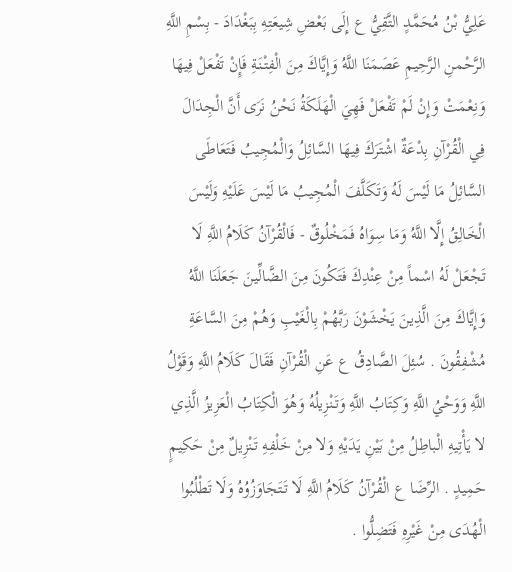عَلِيُّ بْنُ مُحَمَّدٍ التَّقِيُّ ع إِلَى بَعْضِ شِيعَتِهِ بِبَغْدَادَ - بِسْمِ اللَّهِ الرَّحْمنِ الرَّحِيمِ عَصَمَنَا اللَّهُ وَإِيَّاكَ مِنَ الْفِتْنَةِ فَإِنْ تَفْعَلْ فِيهَا وَنِعْمَتْ وَإِنْ لَمْ تَفْعَلْ فَهِيَ الْهَلَكَةُ نَحْنُ نَرَى أَنَّ الْجِدَالَ فِي الْقُرْآنِ بِدْعَةٌ اشْتَرَكَ فِيهَا السَّائِلُ وَالْمُجِيبُ فَتَعَاطَى السَّائِلُ مَا لَيْسَ لَهُ وَتَكَلَّفَ الْمُجِيبُ مَا لَيْسَ عَلَيْهِ وَلَيْسَ الْخَالِقُ إِلَّا اللَّهُ وَمَا سِوَاهُ فَمَخْلُوقٌ - فَالْقُرْآنُ كَلَامُ اللَّهِ لَا تَجْعَلْ لَهُ اسْماً مِنْ عِنْدِكَ فَتَكُونَ مِنَ الضَّالِّينَ جَعَلَنَا اللَّهُ وَإِيَّاكَ مِنَ الَّذِينَ يَخْشَوْنَ رَبَّهُمْ بِالْغَيْبِ وَهُمْ مِنَ السَّاعَةِ مُشْفِقُونَ . سُئِلَ الصَّادِقُ ع عَنِ الْقُرْآنِ فَقَالَ كَلَامُ اللَّهِ وَقَوْلُ اللَّهِ وَوَحْيُ اللَّهِ وَكِتَابُ اللَّهِ وَتَنْزِيلُهُ وَهُوَ الْكِتَابُ الْعَزِيزُ الَّذِي لا يَأْتِيهِ الْباطِلُ مِنْ بَيْنِ يَدَيْهِ وَلا مِنْ خَلْفِهِ تَنْزِيلٌ مِنْ حَكِيمٍ حَمِيدٍ . الرِّضَا ع الْقُرْآنُ كَلَامُ اللَّهِ لَا تَتَجَاوَزُوُهُ وَلَا تَطْلُبُوا الْهُدَى مِنْ غَيْرِهِ فَتَضِلُّوا .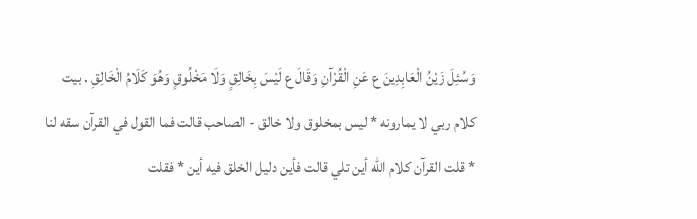وَسُئِلَ زَيْنُ الْعَابِدِينَ ع عَنِ الْقُرْآنِ وَقَالَ ع لَيْسَ بِخَالِقٍ وَلَا مَخْلُوقٍ وَهُوَ كَلَامُ الْخَالِقِ . بيت كلام ربي لا يمارونه * ليس بمخلوق ولا خالق - الصاحب قالت فما القول في القرآن سقه لنا * قلت القرآن كلام الله أين تلي قالت فأين دليل الخلق فيه أين * فقلت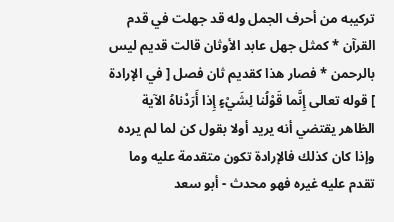تركيبه من أحرف الجمل وله قد جهلت في قدم القرآن * كمثل جهل عابد الأوثان قالت قديم ليس بالرحمن * فصار هذا كقديم ثان فصل [ في الإرادة ] قوله تعالى إِنَّما قَوْلُنا لِشَيْءٍ إِذا أَرَدْناهُ الآية الظاهر يقتضي أنه يريد أولا بقول كن لما لم يرده وإذا كان كذلك فالإرادة تكون متقدمة عليه وما تقدم عليه غيره فهو محدث - أبو سعد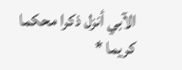الآبي أنزل ذكرا محكما كريما *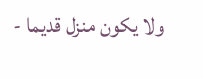ولا يكون منزل قديما -